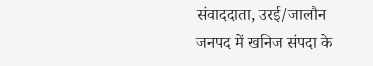संवाददाता, उरई/जालौन
जनपद में खनिज संपदा के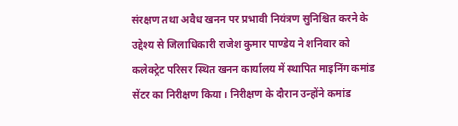संरक्षण तथा अवैध खनन पर प्रभावी नियंत्रण सुनिश्चित करने के उद्देश्य से जिलाधिकारी राजेश कुमार पाण्डेय ने शनिवार को कलेक्ट्रेट परिसर स्थित खनन कार्यालय में स्थापित माइनिंग कमांड सेंटर का निरीक्षण किया। निरीक्षण के दौरान उन्होंने कमांड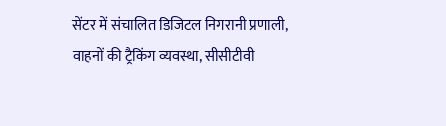सेंटर में संचालित डिजिटल निगरानी प्रणाली, वाहनों की ट्रैकिंग व्यवस्था, सीसीटीवी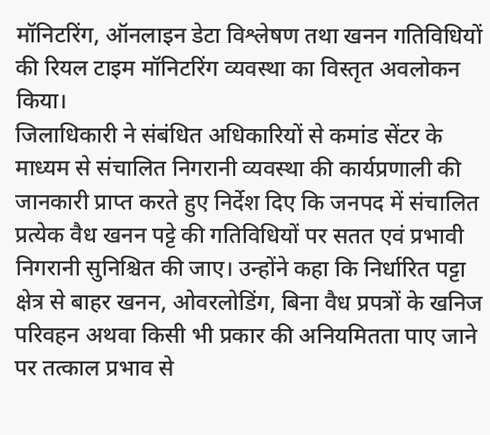मॉनिटरिंग, ऑनलाइन डेटा विश्लेषण तथा खनन गतिविधियों की रियल टाइम मॉनिटरिंग व्यवस्था का विस्तृत अवलोकन किया।
जिलाधिकारी ने संबंधित अधिकारियों से कमांड सेंटर के माध्यम से संचालित निगरानी व्यवस्था की कार्यप्रणाली की जानकारी प्राप्त करते हुए निर्देश दिए कि जनपद में संचालित प्रत्येक वैध खनन पट्टे की गतिविधियों पर सतत एवं प्रभावी निगरानी सुनिश्चित की जाए। उन्होंने कहा कि निर्धारित पट्टा क्षेत्र से बाहर खनन, ओवरलोडिंग, बिना वैध प्रपत्रों के खनिज परिवहन अथवा किसी भी प्रकार की अनियमितता पाए जाने पर तत्काल प्रभाव से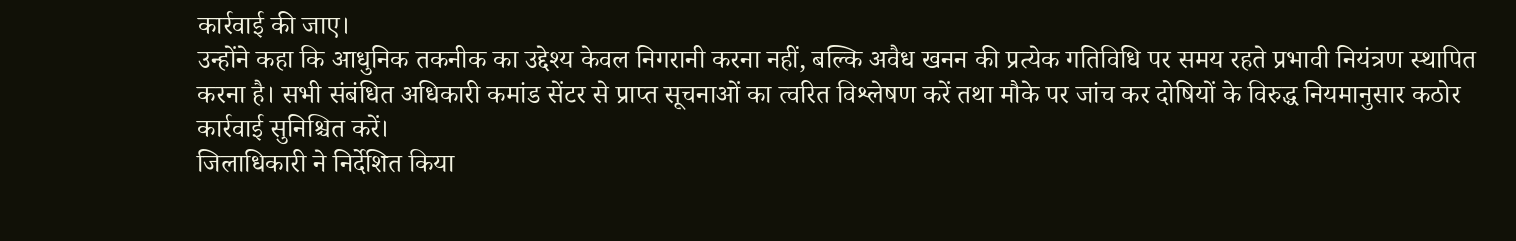कार्रवाई की जाए।
उन्होंने कहा कि आधुनिक तकनीक का उद्देश्य केवल निगरानी करना नहीं, बल्कि अवैध खनन की प्रत्येक गतिविधि पर समय रहते प्रभावी नियंत्रण स्थापित करना है। सभी संबंधित अधिकारी कमांड सेंटर से प्राप्त सूचनाओं का त्वरित विश्लेषण करें तथा मौके पर जांच कर दोषियों के विरुद्ध नियमानुसार कठोर कार्रवाई सुनिश्चित करें।
जिलाधिकारी ने निर्देशित किया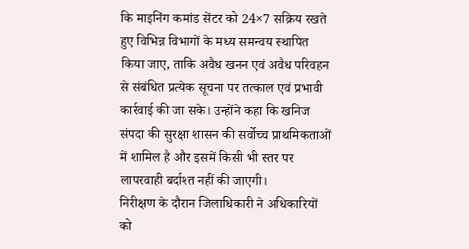कि माइनिंग कमांड सेंटर को 24×7 सक्रिय रखते हुए विभिन्न विभागों के मध्य समन्वय स्थापित किया जाए, ताकि अवैध खनन एवं अवैध परिवहन से संबंधित प्रत्येक सूचना पर तत्काल एवं प्रभावी कार्रवाई की जा सके। उन्होंने कहा कि खनिज संपदा की सुरक्षा शासन की सर्वोच्च प्राथमिकताओं में शामिल है और इसमें किसी भी स्तर पर लापरवाही बर्दाश्त नहीं की जाएगी।
निरीक्षण के दौरान जिलाधिकारी ने अधिकारियों को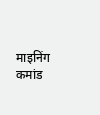माइनिंग कमांड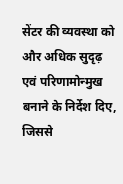सेंटर की व्यवस्था को और अधिक सुदृढ़ एवं परिणामोन्मुख बनाने के निर्देश दिए, जिससे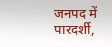जनपद में पारदर्शी,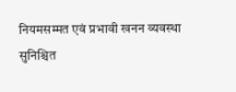नियमसम्मत एवं प्रभावी खनन व्यवस्था सुनिश्चित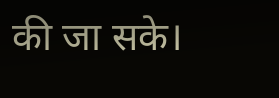की जा सके।